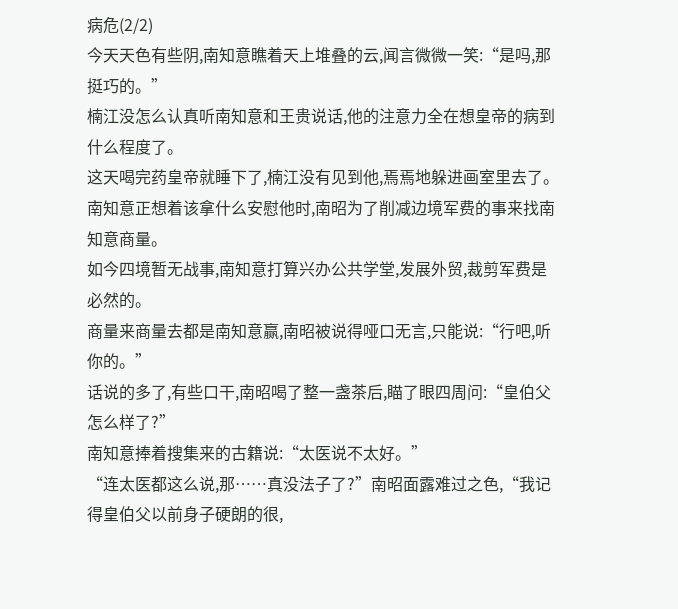病危(2/2)
今天天色有些阴,南知意瞧着天上堆叠的云,闻言微微一笑:“是吗,那挺巧的。”
楠江没怎么认真听南知意和王贵说话,他的注意力全在想皇帝的病到什么程度了。
这天喝完药皇帝就睡下了,楠江没有见到他,焉焉地躲进画室里去了。
南知意正想着该拿什么安慰他时,南昭为了削减边境军费的事来找南知意商量。
如今四境暂无战事,南知意打算兴办公共学堂,发展外贸,裁剪军费是必然的。
商量来商量去都是南知意赢,南昭被说得哑口无言,只能说:“行吧,听你的。”
话说的多了,有些口干,南昭喝了整一盏茶后,瞄了眼四周问:“皇伯父怎么样了?”
南知意捧着搜集来的古籍说:“太医说不太好。”
“连太医都这么说,那……真没法子了?”南昭面露难过之色,“我记得皇伯父以前身子硬朗的很,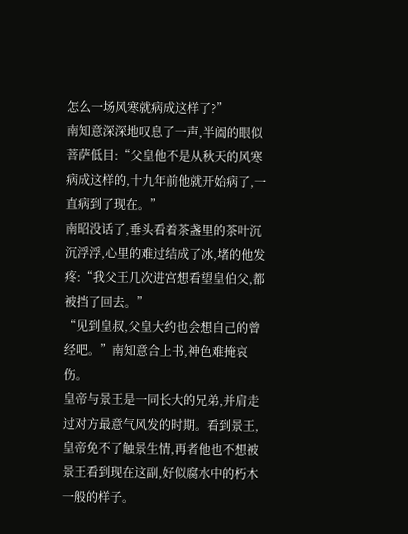怎么一场风寒就病成这样了?”
南知意深深地叹息了一声,半阖的眼似菩萨低目:“父皇他不是从秋天的风寒病成这样的,十九年前他就开始病了,一直病到了现在。”
南昭没话了,垂头看着茶盏里的茶叶沉沉浮浮,心里的难过结成了冰,堵的他发疼:“我父王几次进宫想看望皇伯父,都被挡了回去。”
“见到皇叔,父皇大约也会想自己的曾经吧。”南知意合上书,神色难掩哀伤。
皇帝与景王是一同长大的兄弟,并肩走过对方最意气风发的时期。看到景王,皇帝免不了触景生情,再者他也不想被景王看到现在这副,好似腐水中的朽木一般的样子。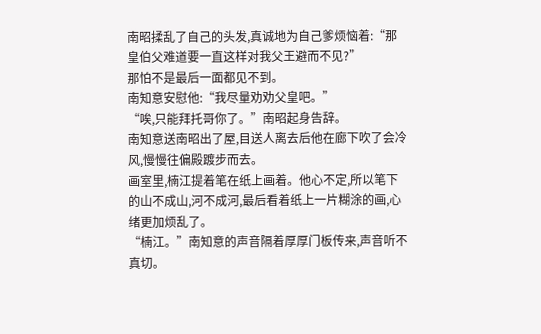南昭揉乱了自己的头发,真诚地为自己爹烦恼着:“那皇伯父难道要一直这样对我父王避而不见?”
那怕不是最后一面都见不到。
南知意安慰他:“我尽量劝劝父皇吧。”
“唉,只能拜托哥你了。”南昭起身告辞。
南知意送南昭出了屋,目送人离去后他在廊下吹了会冷风,慢慢往偏殿踱步而去。
画室里,楠江提着笔在纸上画着。他心不定,所以笔下的山不成山,河不成河,最后看着纸上一片糊涂的画,心绪更加烦乱了。
“楠江。”南知意的声音隔着厚厚门板传来,声音听不真切。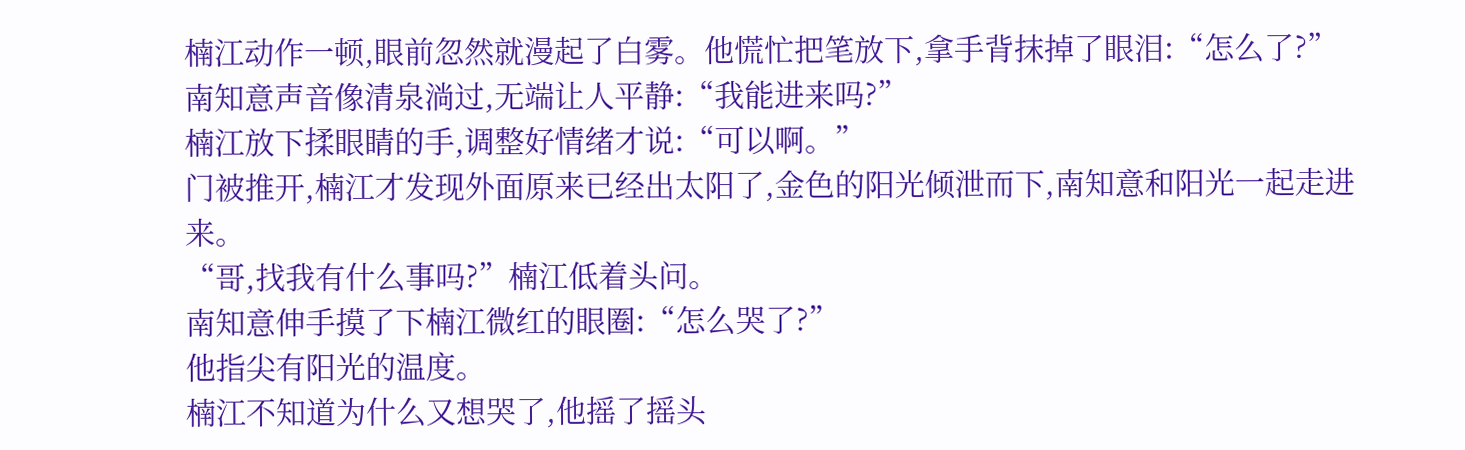楠江动作一顿,眼前忽然就漫起了白雾。他慌忙把笔放下,拿手背抹掉了眼泪:“怎么了?”
南知意声音像清泉淌过,无端让人平静:“我能进来吗?”
楠江放下揉眼睛的手,调整好情绪才说:“可以啊。”
门被推开,楠江才发现外面原来已经出太阳了,金色的阳光倾泄而下,南知意和阳光一起走进来。
“哥,找我有什么事吗?”楠江低着头问。
南知意伸手摸了下楠江微红的眼圈:“怎么哭了?”
他指尖有阳光的温度。
楠江不知道为什么又想哭了,他摇了摇头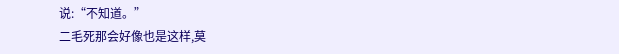说:“不知道。”
二毛死那会好像也是这样,莫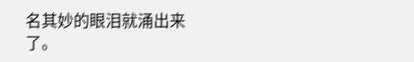名其妙的眼泪就涌出来了。